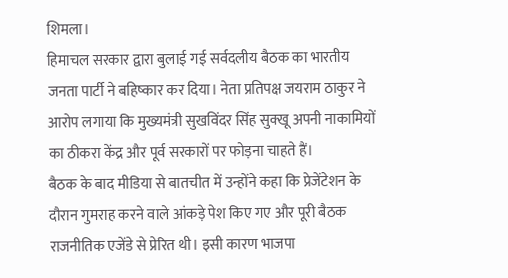शिमला।
हिमाचल सरकार द्वारा बुलाई गई सर्वदलीय बैठक का भारतीय जनता पार्टी ने बहिष्कार कर दिया। नेता प्रतिपक्ष जयराम ठाकुर ने आरोप लगाया कि मुख्यमंत्री सुखविंदर सिंह सुक्खू अपनी नाकामियों का ठीकरा केंद्र और पूर्व सरकारों पर फोड़ना चाहते हैं।
बैठक के बाद मीडिया से बातचीत में उन्होंने कहा कि प्रेजेंटेशन के दौरान गुमराह करने वाले आंकड़े पेश किए गए और पूरी बैठक राजनीतिक एजेंडे से प्रेरित थी। इसी कारण भाजपा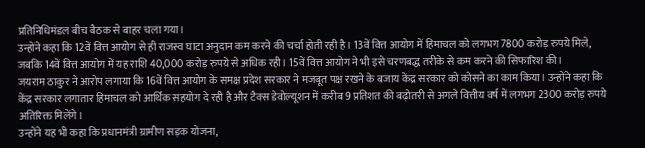प्रतिनिधिमंडल बीच बैठक से बाहर चला गया।
उन्होंने कहा कि 12वें वित्त आयोग से ही राजस्व घाटा अनुदान कम करने की चर्चा होती रही है। 13वें वित्त आयोग में हिमाचल को लगभग 7800 करोड़ रुपये मिले, जबकि 14वें वित्त आयोग में यह राशि 40,000 करोड़ रुपये से अधिक रही। 15वें वित्त आयोग ने भी इसे चरणबद्ध तरीके से कम करने की सिफारिश की।
जयराम ठाकुर ने आरोप लगाया कि 16वें वित्त आयोग के समक्ष प्रदेश सरकार ने मजबूत पक्ष रखने के बजाय केंद्र सरकार को कोसने का काम किया। उन्होंने कहा कि केंद्र सरकार लगातार हिमाचल को आर्थिक सहयोग दे रही है और टैक्स डेवोल्यूशन में करीब 9 प्रतिशत की बढ़ोतरी से अगले वित्तीय वर्ष में लगभग 2300 करोड़ रुपये अतिरिक्त मिलेंगे।
उन्होंने यह भी कहा कि प्रधानमंत्री ग्रामीण सड़क योजना,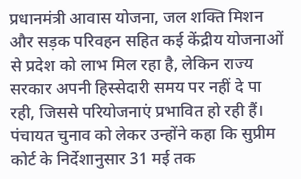प्रधानमंत्री आवास योजना, जल शक्ति मिशन और सड़क परिवहन सहित कई केंद्रीय योजनाओं से प्रदेश को लाभ मिल रहा है, लेकिन राज्य सरकार अपनी हिस्सेदारी समय पर नहीं दे पा रही, जिससे परियोजनाएं प्रभावित हो रही हैं।
पंचायत चुनाव को लेकर उन्होंने कहा कि सुप्रीम कोर्ट के निर्देशानुसार 31 मई तक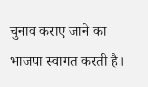चुनाव कराए जाने का भाजपा स्वागत करती है।